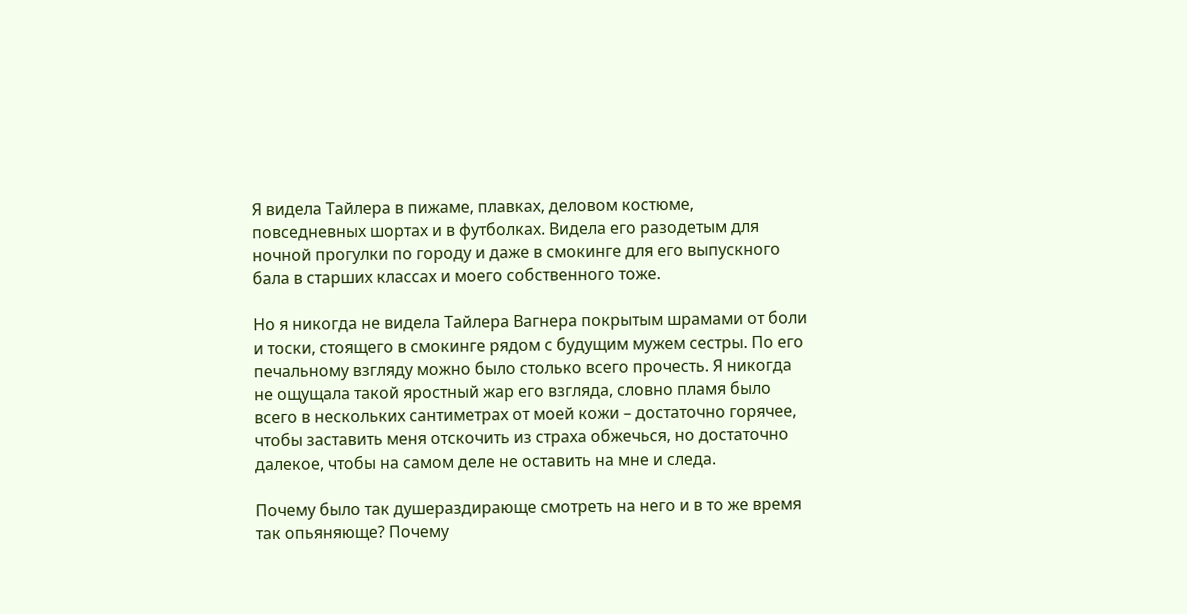Я видела Тайлера в пижаме, плавках, деловом костюме, повседневных шортах и в футболках. Видела его разодетым для ночной прогулки по городу и даже в смокинге для его выпускного бала в старших классах и моего собственного тоже.

Но я никогда не видела Тайлера Вагнера покрытым шрамами от боли и тоски, стоящего в смокинге рядом с будущим мужем сестры. По его печальному взгляду можно было столько всего прочесть. Я никогда не ощущала такой яростный жар его взгляда, словно пламя было всего в нескольких сантиметрах от моей кожи – достаточно горячее, чтобы заставить меня отскочить из страха обжечься, но достаточно далекое, чтобы на самом деле не оставить на мне и следа.

Почему было так душераздирающе смотреть на него и в то же время так опьяняюще? Почему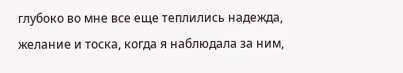глубоко во мне все еще теплились надежда, желание и тоска, когда я наблюдала за ним,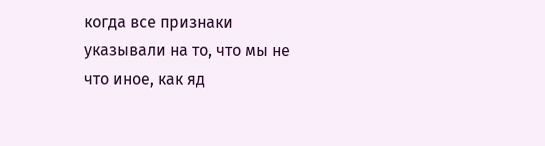когда все признаки указывали на то, что мы не что иное, как яд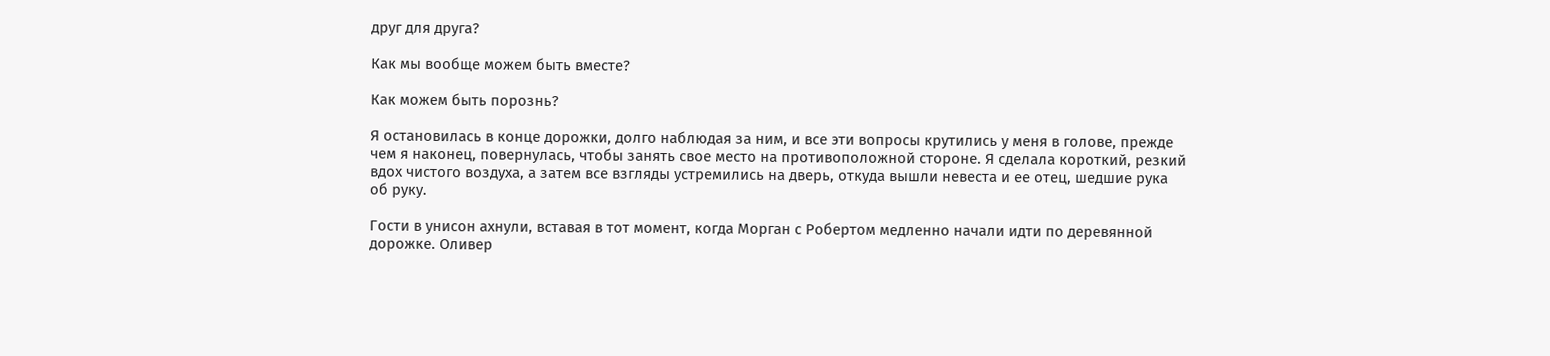друг для друга?

Как мы вообще можем быть вместе?

Как можем быть порознь?

Я остановилась в конце дорожки, долго наблюдая за ним, и все эти вопросы крутились у меня в голове, прежде чем я наконец, повернулась, чтобы занять свое место на противоположной стороне. Я сделала короткий, резкий вдох чистого воздуха, а затем все взгляды устремились на дверь, откуда вышли невеста и ее отец, шедшие рука об руку.

Гости в унисон ахнули, вставая в тот момент, когда Морган с Робертом медленно начали идти по деревянной дорожке. Оливер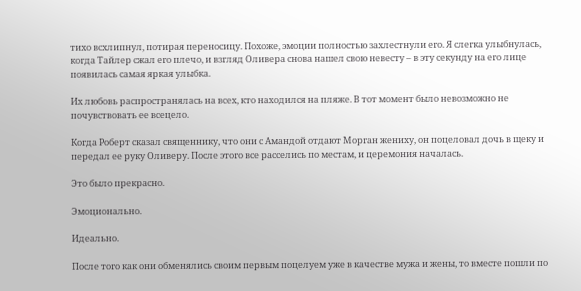тихо всхлипнул, потирая переносицу. Похоже, эмоции полностью захлестнули его. Я слегка улыбнулась, когда Тайлер сжал его плечо, и взгляд Оливера снова нашел свою невесту – в эту секунду на его лице появилась самая яркая улыбка.

Их любовь распространялась на всех, кто находился на пляже. В тот момент было невозможно не почувствовать ее всецело.

Когда Роберт сказал священнику, что они с Амандой отдают Морган жениху, он поцеловал дочь в щеку и передал ее руку Оливеру. После этого все расселись по местам, и церемония началась.

Это было прекрасно.

Эмоционально.

Идеально.

После того как они обменялись своим первым поцелуем уже в качестве мужа и жены, то вместе пошли по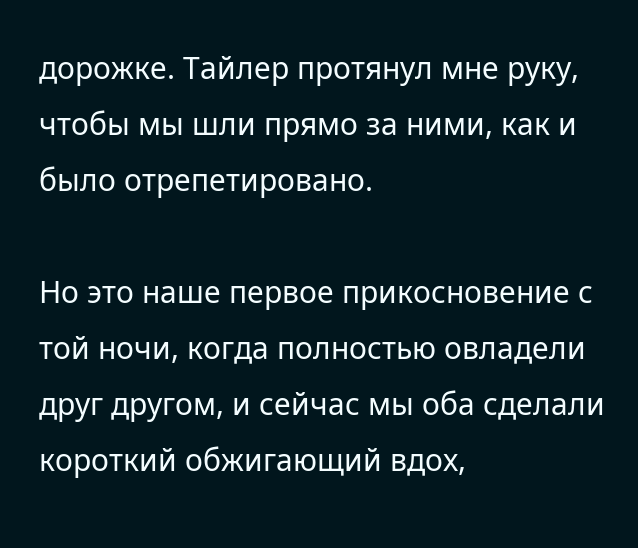дорожке. Тайлер протянул мне руку, чтобы мы шли прямо за ними, как и было отрепетировано.

Но это наше первое прикосновение с той ночи, когда полностью овладели друг другом, и сейчас мы оба сделали короткий обжигающий вдох,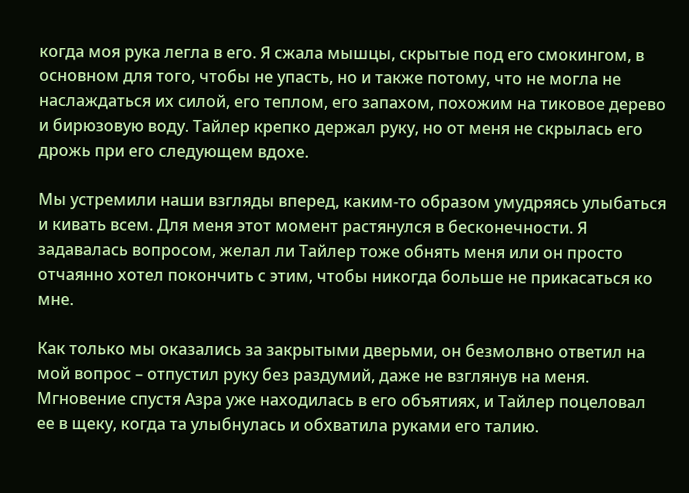когда моя рука легла в его. Я сжала мышцы, скрытые под его смокингом, в основном для того, чтобы не упасть, но и также потому, что не могла не наслаждаться их силой, его теплом, его запахом, похожим на тиковое дерево и бирюзовую воду. Тайлер крепко держал руку, но от меня не скрылась его дрожь при его следующем вдохе.

Мы устремили наши взгляды вперед, каким-то образом умудряясь улыбаться и кивать всем. Для меня этот момент растянулся в бесконечности. Я задавалась вопросом, желал ли Тайлер тоже обнять меня или он просто отчаянно хотел покончить с этим, чтобы никогда больше не прикасаться ко мне.

Как только мы оказались за закрытыми дверьми, он безмолвно ответил на мой вопрос – отпустил руку без раздумий, даже не взглянув на меня. Мгновение спустя Азра уже находилась в его объятиях, и Тайлер поцеловал ее в щеку, когда та улыбнулась и обхватила руками его талию.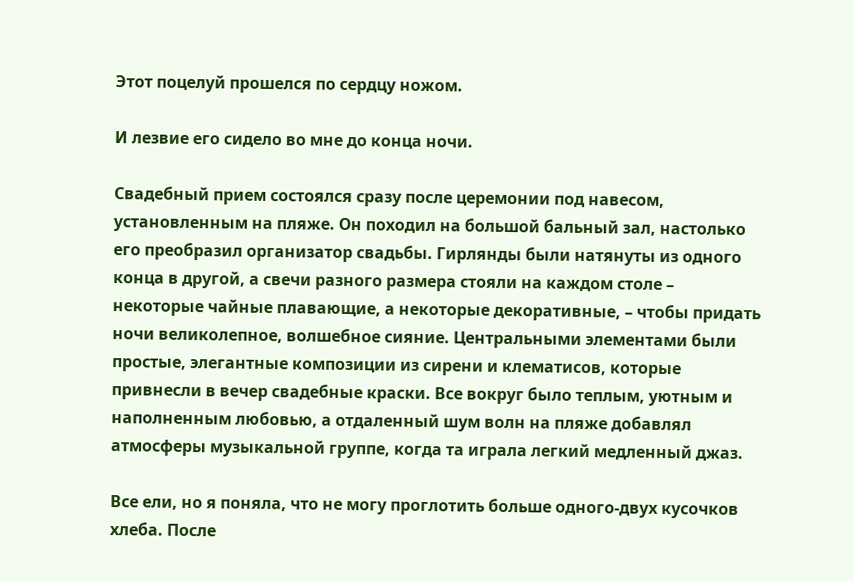Этот поцелуй прошелся по сердцу ножом.

И лезвие его сидело во мне до конца ночи.

Свадебный прием состоялся сразу после церемонии под навесом, установленным на пляже. Он походил на большой бальный зал, настолько его преобразил организатор свадьбы. Гирлянды были натянуты из одного конца в другой, а свечи разного размера стояли на каждом столе – некоторые чайные плавающие, а некоторые декоративные, – чтобы придать ночи великолепное, волшебное сияние. Центральными элементами были простые, элегантные композиции из сирени и клематисов, которые привнесли в вечер свадебные краски. Все вокруг было теплым, уютным и наполненным любовью, а отдаленный шум волн на пляже добавлял атмосферы музыкальной группе, когда та играла легкий медленный джаз.

Все ели, но я поняла, что не могу проглотить больше одного-двух кусочков хлеба. После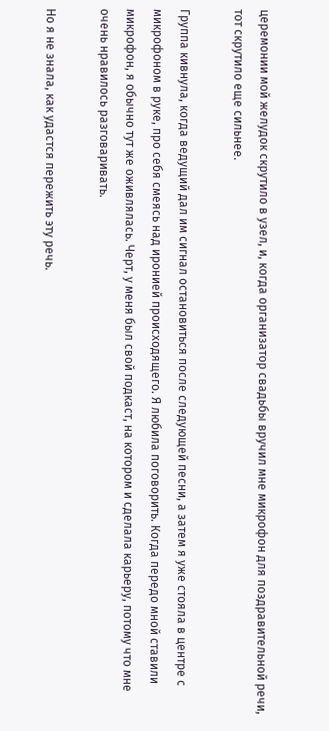церемонии мой желудок скрутило в узел, и, когда организатор свадьбы вручил мне микрофон для поздравительной речи, тот скрутило еще сильнее.

Группа кивнула, когда ведущий дал им сигнал остановиться после следующей песни, а затем я уже стояла в центре с микрофоном в руке, про себя смеясь над иронией происходящего. Я любила поговорить. Когда передо мной ставили микрофон, я обычно тут же оживлялась. Черт, у меня был свой подкаст, на котором и сделала карьеру, потому что мне очень нравилось разговаривать.

Но я не знала, как удастся пережить эту речь.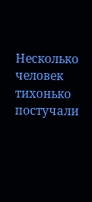Несколько человек тихонько постучали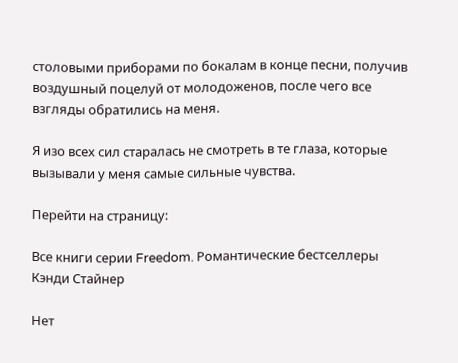столовыми приборами по бокалам в конце песни, получив воздушный поцелуй от молодоженов, после чего все взгляды обратились на меня.

Я изо всех сил старалась не смотреть в те глаза, которые вызывали у меня самые сильные чувства.

Перейти на страницу:

Все книги серии Freedom. Романтические бестселлеры Кэнди Стайнер

Нет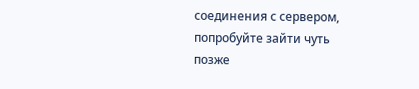соединения с сервером, попробуйте зайти чуть позже